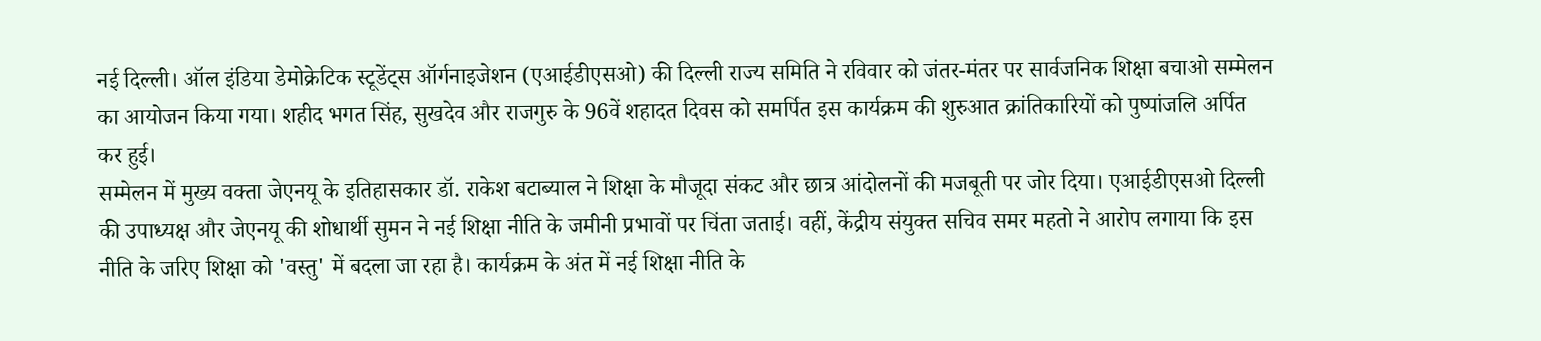नई दिल्ली। ऑल इंडिया डेमोक्रेटिक स्टूडेंट्स ऑर्गनाइजेशन (एआईडीएसओ) की दिल्ली राज्य समिति ने रविवार को जंतर-मंतर पर सार्वजनिक शिक्षा बचाओ सम्मेलन का आयोजन किया गया। शहीद भगत सिंह, सुखदेव और राजगुरु के 96वें शहादत दिवस को समर्पित इस कार्यक्रम की शुरुआत क्रांतिकारियों को पुष्पांजलि अर्पित कर हुई।
सम्मेलन में मुख्य वक्ता जेएनयू के इतिहासकार डॉ. राकेश बटाब्याल ने शिक्षा के मौजूदा संकट और छात्र आंदोलनों की मजबूती पर जोर दिया। एआईडीएसओ दिल्ली की उपाध्यक्ष और जेएनयू की शोधार्थी सुमन ने नई शिक्षा नीति के जमीनी प्रभावों पर चिंता जताई। वहीं, केंद्रीय संयुक्त सचिव समर महतो ने आरोप लगाया कि इस नीति के जरिए शिक्षा को 'वस्तु' में बदला जा रहा है। कार्यक्रम के अंत में नई शिक्षा नीति के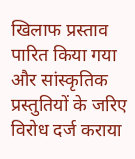खिलाफ प्रस्ताव पारित किया गया और सांस्कृतिक प्रस्तुतियों के जरिए विरोध दर्ज कराया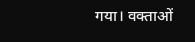गया। वक्ताओं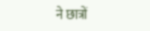ने छात्रों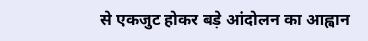से एकजुट होकर बड़े आंदोलन का आह्वान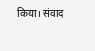किया। संवाद